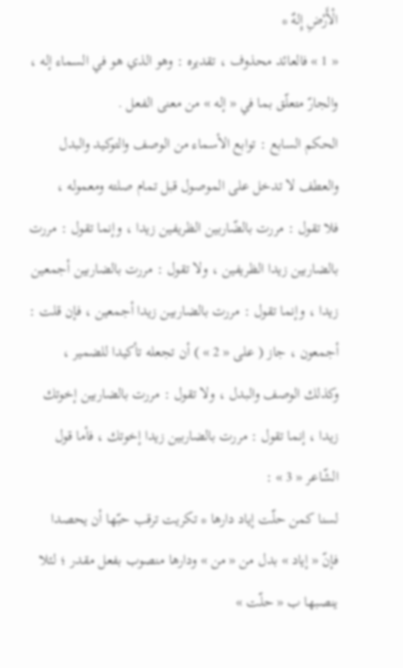الْأَرْضِ إِلهٌ *
« 1 » فالعائد محذوف ، تقديره : وهو الذي هو في السماء إله ، والجارّ متعلّق بما في « إله » من معنى الفعل .
الحكم السابع : توابع الأسماء من الوصف والتوكيد والبدل والعطف لا تدخل على الموصول قبل تمام صلته ومعموله ،
فلا تقول : مررت بالضّاربين الظريفين زيدا ، وإنما تقول : مررت بالضاربين زيدا الظريفين ، ولا تقول : مررت بالضاربين أجمعين زيدا ، وإنما تقول : مررت بالضاربين زيدا أجمعين ، فإن قلت :
أجمعون ، جاز ( على « 2 » ) أن تجعله تأكيدا للضمير ، وكذلك الوصف والبدل ، ولا تقول : مررت بالضاربين إخوتك زيدا ، إنما تقول : مررت بالضاربين زيدا إخوتك ، فأما قول الشّاعر « 3 » :
لسنا كمن حلّت إياد دارها * تكريت ترقب حبّها أن يحصدا
فإنّ « إياد » بدل من « من » ودارها منصوب بفعل مقدر ؛ لئلا ينصبها ب « حلّت »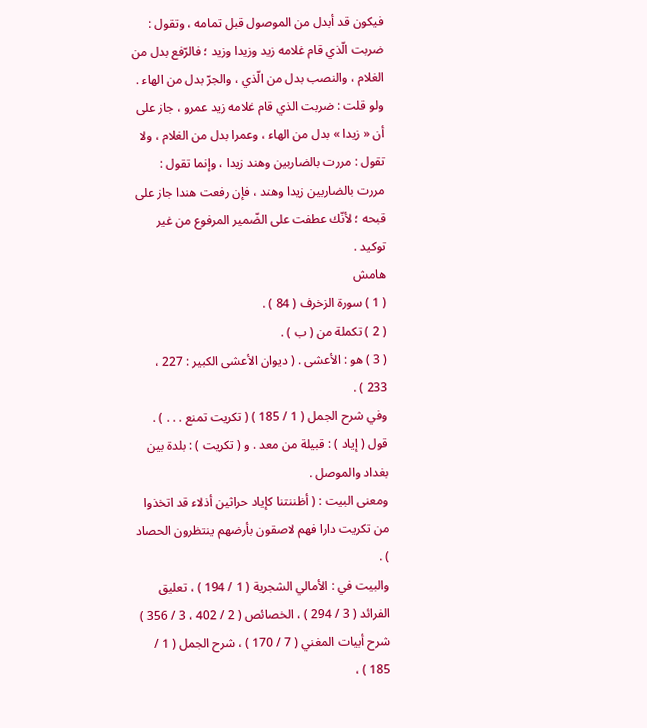فيكون قد أبدل من الموصول قبل تمامه ، وتقول : ضربت الّذي قام غلامه زيد وزيدا وزيد ؛ فالرّفع بدل من الغلام ، والنصب بدل من الّذي ، والجرّ بدل من الهاء .
ولو قلت : ضربت الذي قام غلامه زيد عمرو ، جاز على أن « زيدا » بدل من الهاء ، وعمرا بدل من الغلام ، ولا تقول : مررت بالضاربين وهند زيدا ، وإنما تقول : مررت بالضاربين زيدا وهند ، فإن رفعت هندا جاز على قبحه ؛ لأنّك عطفت على الضّمير المرفوع من غير توكيد .
هامش
( 1 ) سورة الزخرف ( 84 ) .
( 2 ) تكملة من ( ب ) .
( 3 ) هو : الأعشى . ( ديوان الأعشى الكبير : 227 ، 233 ) .
وفي شرح الجمل ( 1 / 185 ) ( تكريت تمنع . . . ) .
قول ( إياد ) : قبيلة من معد . و ( تكريت ) : بلدة بين بغداد والموصل .
ومعنى البيت : ( أظننتنا كإياد حراثين أذلاء قد اتخذوا من تكريت دارا فهم لاصقون بأرضهم ينتظرون الحصاد ) .
والبيت في : الأمالي الشجرية ( 1 / 194 ) ، تعليق الفرائد ( 3 / 294 ) ، الخصائص ( 2 / 402 ، 3 / 356 ) شرح أبيات المغني ( 7 / 170 ) ، شرح الجمل ( 1 / 185 ) ،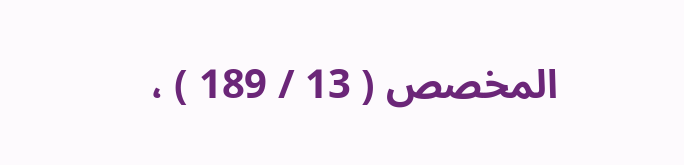المخصص ( 13 / 189 ) ،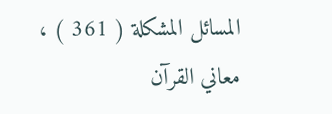المسائل المشكلة ( 361 ) ، معاني القرآن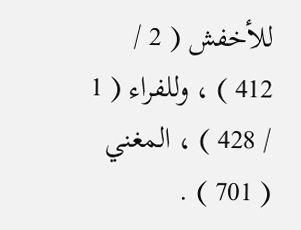للأخفش ( 2 / 412 ) ، وللفراء ( 1 / 428 ) ، المغني ( 701 ) .